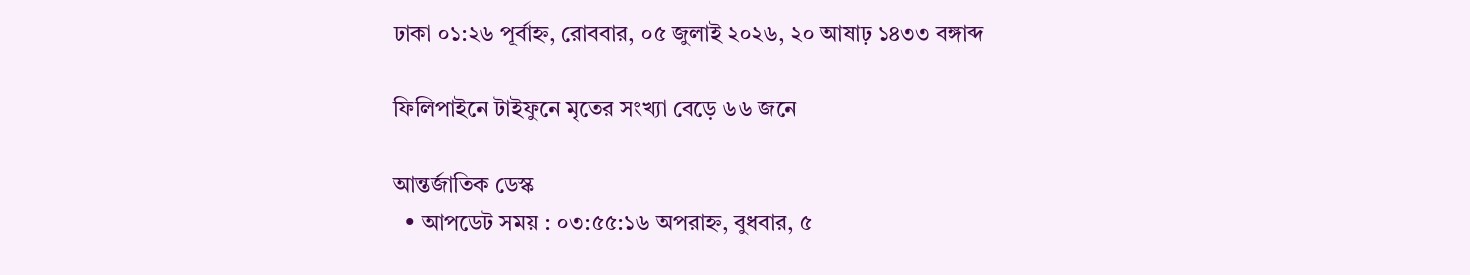ঢাকা ০১:২৬ পূর্বাহ্ন, রোববার, ০৫ জুলাই ২০২৬, ২০ আষাঢ় ১৪৩৩ বঙ্গাব্দ

ফিলিপাইনে টাইফুনে মৃতের সংখ্যা বেড়ে ৬৬ জনে

আন্তর্জাতিক ডেস্ক
  • আপডেট সময় : ০৩:৫৫:১৬ অপরাহ্ন, বুধবার, ৫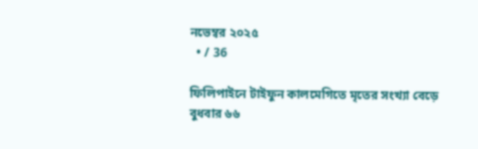নভেম্বর ২০২৫
  • / 36

ফিলিপাইনে টাইফুন কালমেগিতে মৃতের সংখ্যা বেড়ে বুধবার ৬৬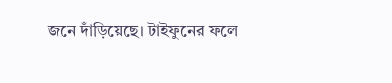জনে দাঁড়িয়েছে। টাইফুনের ফলে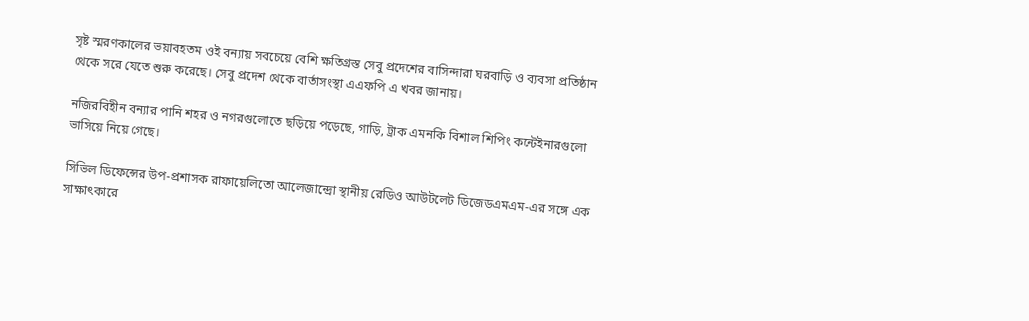সৃষ্ট স্মরণকালের ভয়াবহতম ওই বন্যায় সবচেয়ে বেশি ক্ষতিগ্রস্ত সেবু প্রদেশের বাসিন্দারা ঘরবাড়ি ও ব্যবসা প্রতিষ্ঠান থেকে সরে যেতে শুরু করেছে। সেবু প্রদেশ থেকে বার্তাসংস্থা এএফপি এ খবর জানায়।

নজিরবিহীন বন্যার পানি শহর ও নগরগুলোতে ছড়িয়ে পড়েছে, গাড়ি, ট্রাক এমনকি বিশাল শিপিং কন্টেইনারগুলো ভাসিয়ে নিয়ে গেছে।

সিভিল ডিফেন্সের উপ-প্রশাসক রাফায়েলিতো আলেজান্দ্রো স্থানীয় রেডিও আউটলেট ডিজেডএমএম-এর সঙ্গে এক সাক্ষাৎকারে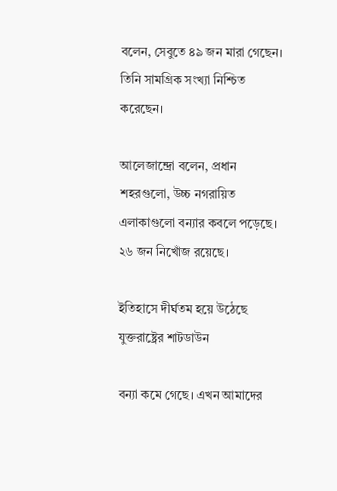বলেন, সেবুতে ৪৯ জন মারা গেছেন। তিনি সামগ্রিক সংখ্যা নিশ্চিত করেছেন।

আলেজান্দ্রো বলেন, প্রধান শহরগুলো, উচ্চ নগরায়িত এলাকাগুলো বন্যার কবলে পড়েছে। ২৬ জন নিখোঁজ রয়েছে।

ইতিহাসে দীর্ঘতম হয়ে উঠেছে যুক্তরাষ্ট্রের শাটডাউন

বন্যা কমে গেছে। এখন আমাদের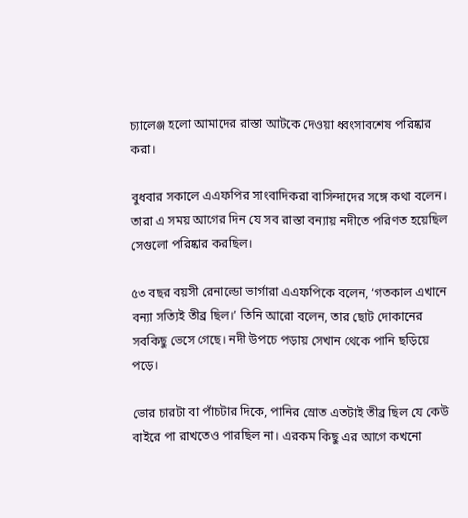চ্যালেঞ্জ হলো আমাদের রাস্তা আটকে দেওয়া ধ্বংসাবশেষ পরিষ্কার করা।

বুধবার সকালে এএফপির সাংবাদিকরা বাসিন্দাদের সঙ্গে কথা বলেন। তারা এ সময় আগের দিন যে সব রাস্তা বন্যায় নদীতে পরিণত হয়েছিল সেগুলো পরিষ্কার করছিল।

৫৩ বছর বয়সী রেনাল্ডো ভার্গারা এএফপিকে বলেন, ‘গতকাল এখানে বন্যা সত্যিই তীব্র ছিল।’ তিনি আরো বলেন, তার ছোট দোকানের সবকিছু ভেসে গেছে। নদী উপচে পড়ায় সেখান থেকে পানি ছড়িয়ে পড়ে।

ভোর চারটা বা পাঁচটার দিকে, পানির স্রোত এতটাই তীব্র ছিল যে কেউ বাইরে পা রাখতেও পারছিল না। এরকম কিছু এর আগে কখনো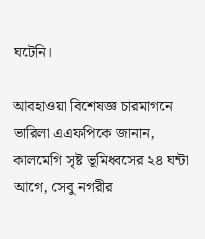ঘটেনি।

আবহাওয়া বিশেষজ্ঞ চারমাগনে ভারিলা এএফপিকে জানান, কালমেগি সৃষ্ট ভূমিধ্বসের ২৪ ঘন্টা আগে, সেবু নগরীর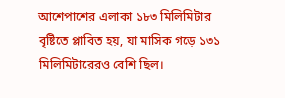আশেপাশের এলাকা ১৮৩ মিলিমিটার বৃষ্টিতে প্লাবিত হয়, যা মাসিক গড়ে ১৩১ মিলিমিটারেরও বেশি ছিল।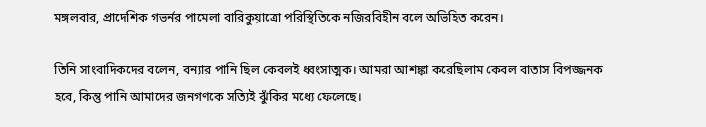মঙ্গলবার, প্রাদেশিক গভর্নর পামেলা বারিকুয়াত্রো পরিস্থিতিকে নজিরবিহীন বলে অভিহিত করেন।

তিনি সাংবাদিকদের বলেন, বন্যার পানি ছিল কেবলই ধ্বংসাত্মক। আমরা আশঙ্কা করেছিলাম কেবল বাতাস বিপজ্জনক হবে, কিন্তু পানি আমাদের জনগণকে সত্যিই ঝুঁকির মধ্যে ফেলেছে।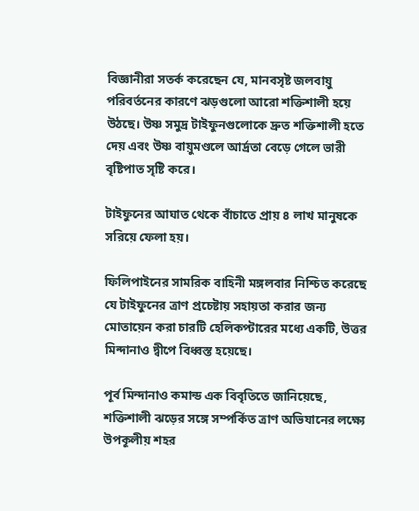বিজ্ঞানীরা সতর্ক করেছেন যে, মানবসৃষ্ট জলবায়ু পরিবর্তনের কারণে ঝড়গুলো আরো শক্তিশালী হয়ে উঠছে। উষ্ণ সমুদ্র টাইফুনগুলোকে দ্রুত শক্তিশালী হতে দেয় এবং উষ্ণ বায়ুমণ্ডলে আর্দ্রতা বেড়ে গেলে ভারী বৃষ্টিপাত সৃষ্টি করে।

টাইফুনের আঘাত থেকে বাঁচাতে প্রায় ৪ লাখ মানুষকে সরিয়ে ফেলা হয়।

ফিলিপাইনের সামরিক বাহিনী মঙ্গলবার নিশ্চিত করেছে যে টাইফুনের ত্রাণ প্রচেষ্টায় সহায়তা করার জন্য মোতায়েন করা চারটি হেলিকপ্টারের মধ্যে একটি, উত্তর মিন্দানাও দ্বীপে বিধ্বস্ত হয়েছে।

পূর্ব মিন্দানাও কমান্ড এক বিবৃতিতে জানিয়েছে, শক্তিশালী ঝড়ের সঙ্গে সম্পর্কিত ত্রাণ অভিযানের লক্ষ্যে উপকূলীয় শহর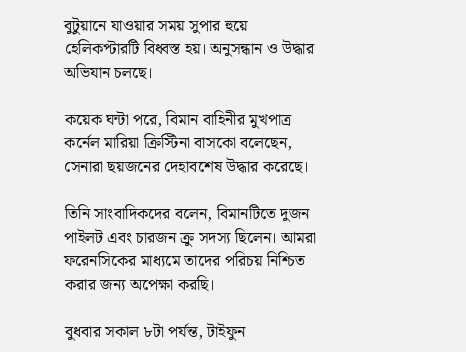বুটুয়ানে যাওয়ার সময় সুপার হুয়ে হেলিকপ্টারটি বিধ্বস্ত হয়। অনুসন্ধান ও উদ্ধার অভিযান চলছে।

কয়েক ঘন্টা পরে, বিমান বাহিনীর মুখপাত্র কর্নেল মারিয়া ক্রিস্টিনা বাসকো বলেছেন, সেনারা ছয়জনের দেহাবশেষ উদ্ধার করেছে।

তিনি সাংবাদিকদের বলেন, বিমানটিতে দুজন পাইলট এবং চারজন ক্রু সদস্য ছিলেন। আমরা ফরেনসিকের মাধ্যমে তাদের পরিচয় নিশ্চিত করার জন্য অপেক্ষা করছি।

বুধবার সকাল ৮টা পর্যন্ত, টাইফুন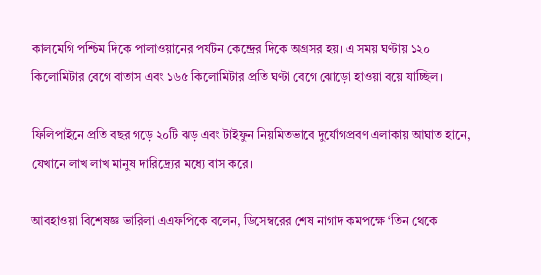কালমেগি পশ্চিম দিকে পালাওয়ানের পর্যটন কেন্দ্রের দিকে অগ্রসর হয়। এ সময় ঘণ্টায় ১২০ কিলোমিটার বেগে বাতাস এবং ১৬৫ কিলোমিটার প্রতি ঘণ্টা বেগে ঝোড়ো হাওয়া বয়ে যাচ্ছিল।

ফিলিপাইনে প্রতি বছর গড়ে ২০টি ঝড় এবং টাইফুন নিয়মিতভাবে দুর্যোগপ্রবণ এলাকায় আঘাত হানে, যেখানে লাখ লাখ মানুষ দারিদ্র্যের মধ্যে বাস করে।

আবহাওয়া বিশেষজ্ঞ ভারিলা এএফপিকে বলেন, ডিসেম্বরের শেষ নাগাদ কমপক্ষে ‘তিন থেকে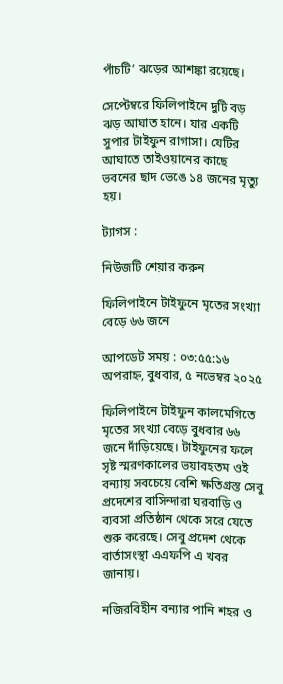পাঁচটি’ ঝড়ের আশঙ্কা রয়েছে।

সেপ্টেম্বরে ফিলিপাইনে দুটি বড় ঝড় আঘাত হানে। যার একটি সুপার টাইফুন রাগাসা। যেটির আঘাতে তাইওয়ানের কাছে ভবনের ছাদ ভেঙে ১৪ জনের মৃত্যু হয়।

ট্যাগস :

নিউজটি শেয়ার করুন

ফিলিপাইনে টাইফুনে মৃতের সংখ্যা বেড়ে ৬৬ জনে

আপডেট সময় : ০৩:৫৫:১৬ অপরাহ্ন, বুধবার, ৫ নভেম্বর ২০২৫

ফিলিপাইনে টাইফুন কালমেগিতে মৃতের সংখ্যা বেড়ে বুধবার ৬৬ জনে দাঁড়িয়েছে। টাইফুনের ফলে সৃষ্ট স্মরণকালের ভয়াবহতম ওই বন্যায় সবচেয়ে বেশি ক্ষতিগ্রস্ত সেবু প্রদেশের বাসিন্দারা ঘরবাড়ি ও ব্যবসা প্রতিষ্ঠান থেকে সরে যেতে শুরু করেছে। সেবু প্রদেশ থেকে বার্তাসংস্থা এএফপি এ খবর জানায়।

নজিরবিহীন বন্যার পানি শহর ও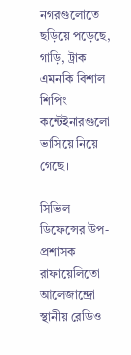নগরগুলোতে ছড়িয়ে পড়েছে, গাড়ি, ট্রাক এমনকি বিশাল শিপিং কন্টেইনারগুলো ভাসিয়ে নিয়ে গেছে।

সিভিল ডিফেন্সের উপ-প্রশাসক রাফায়েলিতো আলেজান্দ্রো স্থানীয় রেডিও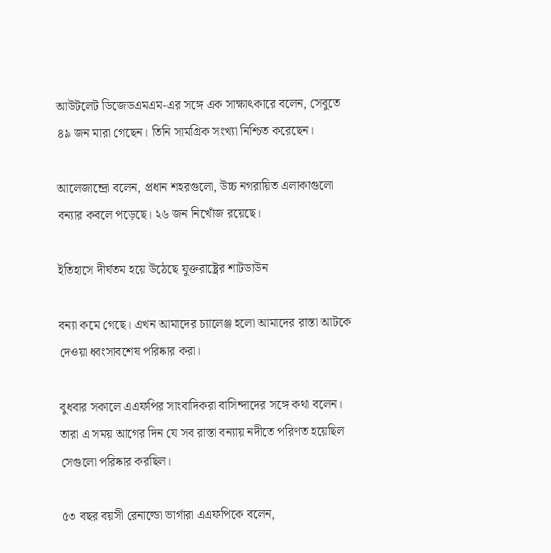আউটলেট ডিজেডএমএম-এর সঙ্গে এক সাক্ষাৎকারে বলেন, সেবুতে ৪৯ জন মারা গেছেন। তিনি সামগ্রিক সংখ্যা নিশ্চিত করেছেন।

আলেজান্দ্রো বলেন, প্রধান শহরগুলো, উচ্চ নগরায়িত এলাকাগুলো বন্যার কবলে পড়েছে। ২৬ জন নিখোঁজ রয়েছে।

ইতিহাসে দীর্ঘতম হয়ে উঠেছে যুক্তরাষ্ট্রের শাটডাউন

বন্যা কমে গেছে। এখন আমাদের চ্যালেঞ্জ হলো আমাদের রাস্তা আটকে দেওয়া ধ্বংসাবশেষ পরিষ্কার করা।

বুধবার সকালে এএফপির সাংবাদিকরা বাসিন্দাদের সঙ্গে কথা বলেন। তারা এ সময় আগের দিন যে সব রাস্তা বন্যায় নদীতে পরিণত হয়েছিল সেগুলো পরিষ্কার করছিল।

৫৩ বছর বয়সী রেনাল্ডো ভার্গারা এএফপিকে বলেন,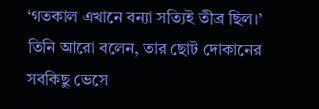‘গতকাল এখানে বন্যা সত্যিই তীব্র ছিল।’ তিনি আরো বলেন, তার ছোট দোকানের সবকিছু ভেসে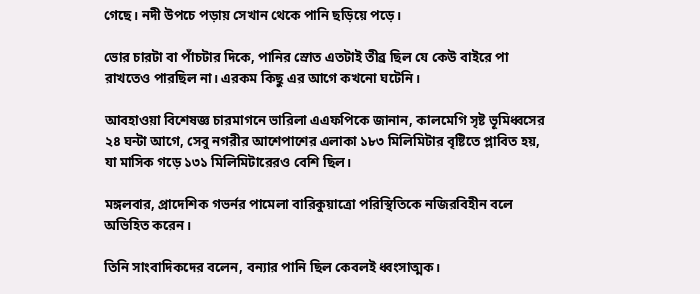গেছে। নদী উপচে পড়ায় সেখান থেকে পানি ছড়িয়ে পড়ে।

ভোর চারটা বা পাঁচটার দিকে, পানির স্রোত এতটাই তীব্র ছিল যে কেউ বাইরে পা রাখতেও পারছিল না। এরকম কিছু এর আগে কখনো ঘটেনি।

আবহাওয়া বিশেষজ্ঞ চারমাগনে ভারিলা এএফপিকে জানান, কালমেগি সৃষ্ট ভূমিধ্বসের ২৪ ঘন্টা আগে, সেবু নগরীর আশেপাশের এলাকা ১৮৩ মিলিমিটার বৃষ্টিতে প্লাবিত হয়, যা মাসিক গড়ে ১৩১ মিলিমিটারেরও বেশি ছিল।

মঙ্গলবার, প্রাদেশিক গভর্নর পামেলা বারিকুয়াত্রো পরিস্থিতিকে নজিরবিহীন বলে অভিহিত করেন।

তিনি সাংবাদিকদের বলেন, বন্যার পানি ছিল কেবলই ধ্বংসাত্মক।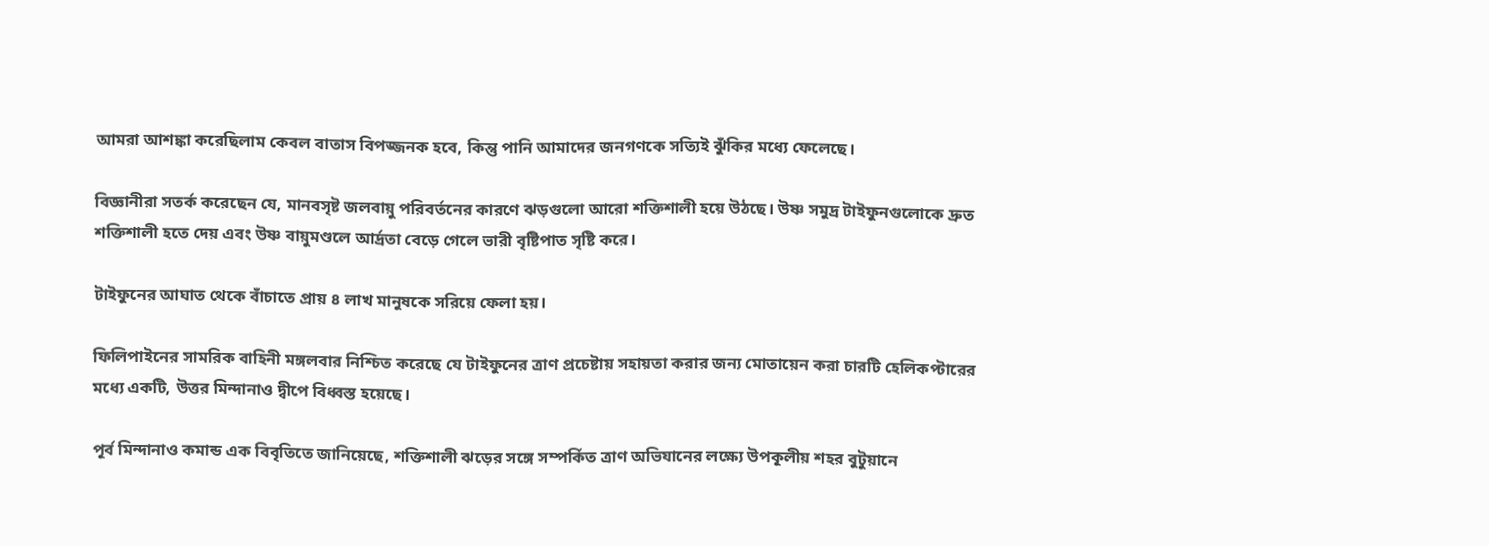আমরা আশঙ্কা করেছিলাম কেবল বাতাস বিপজ্জনক হবে, কিন্তু পানি আমাদের জনগণকে সত্যিই ঝুঁকির মধ্যে ফেলেছে।

বিজ্ঞানীরা সতর্ক করেছেন যে, মানবসৃষ্ট জলবায়ু পরিবর্তনের কারণে ঝড়গুলো আরো শক্তিশালী হয়ে উঠছে। উষ্ণ সমুদ্র টাইফুনগুলোকে দ্রুত শক্তিশালী হতে দেয় এবং উষ্ণ বায়ুমণ্ডলে আর্দ্রতা বেড়ে গেলে ভারী বৃষ্টিপাত সৃষ্টি করে।

টাইফুনের আঘাত থেকে বাঁচাতে প্রায় ৪ লাখ মানুষকে সরিয়ে ফেলা হয়।

ফিলিপাইনের সামরিক বাহিনী মঙ্গলবার নিশ্চিত করেছে যে টাইফুনের ত্রাণ প্রচেষ্টায় সহায়তা করার জন্য মোতায়েন করা চারটি হেলিকপ্টারের মধ্যে একটি, উত্তর মিন্দানাও দ্বীপে বিধ্বস্ত হয়েছে।

পূর্ব মিন্দানাও কমান্ড এক বিবৃতিতে জানিয়েছে, শক্তিশালী ঝড়ের সঙ্গে সম্পর্কিত ত্রাণ অভিযানের লক্ষ্যে উপকূলীয় শহর বুটুয়ানে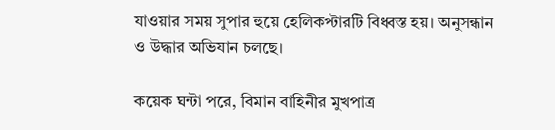যাওয়ার সময় সুপার হুয়ে হেলিকপ্টারটি বিধ্বস্ত হয়। অনুসন্ধান ও উদ্ধার অভিযান চলছে।

কয়েক ঘন্টা পরে, বিমান বাহিনীর মুখপাত্র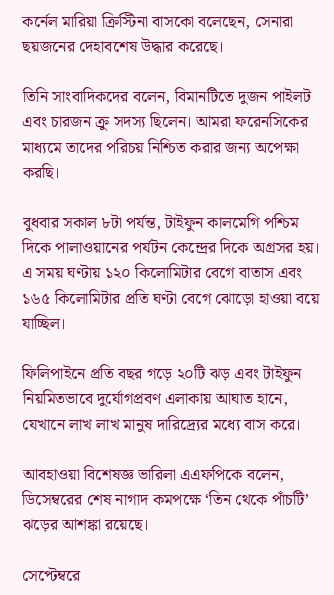কর্নেল মারিয়া ক্রিস্টিনা বাসকো বলেছেন, সেনারা ছয়জনের দেহাবশেষ উদ্ধার করেছে।

তিনি সাংবাদিকদের বলেন, বিমানটিতে দুজন পাইলট এবং চারজন ক্রু সদস্য ছিলেন। আমরা ফরেনসিকের মাধ্যমে তাদের পরিচয় নিশ্চিত করার জন্য অপেক্ষা করছি।

বুধবার সকাল ৮টা পর্যন্ত, টাইফুন কালমেগি পশ্চিম দিকে পালাওয়ানের পর্যটন কেন্দ্রের দিকে অগ্রসর হয়। এ সময় ঘণ্টায় ১২০ কিলোমিটার বেগে বাতাস এবং ১৬৫ কিলোমিটার প্রতি ঘণ্টা বেগে ঝোড়ো হাওয়া বয়ে যাচ্ছিল।

ফিলিপাইনে প্রতি বছর গড়ে ২০টি ঝড় এবং টাইফুন নিয়মিতভাবে দুর্যোগপ্রবণ এলাকায় আঘাত হানে, যেখানে লাখ লাখ মানুষ দারিদ্র্যের মধ্যে বাস করে।

আবহাওয়া বিশেষজ্ঞ ভারিলা এএফপিকে বলেন, ডিসেম্বরের শেষ নাগাদ কমপক্ষে ‘তিন থেকে পাঁচটি’ ঝড়ের আশঙ্কা রয়েছে।

সেপ্টেম্বরে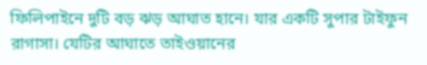ফিলিপাইনে দুটি বড় ঝড় আঘাত হানে। যার একটি সুপার টাইফুন রাগাসা। যেটির আঘাতে তাইওয়ানের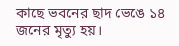কাছে ভবনের ছাদ ভেঙে ১৪ জনের মৃত্যু হয়।